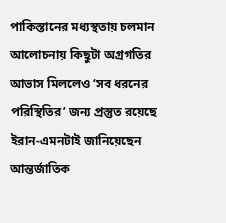পাকিস্তানের মধ্যস্থতায় চলমান আলোচনায় কিছুটা অগ্রগতির আভাস মিললেও ‘সব ধরনের পরিস্থিতির’ জন্য প্রস্তুত রয়েছে ইরান-এমনটাই জানিয়েছেন আন্তর্জাতিক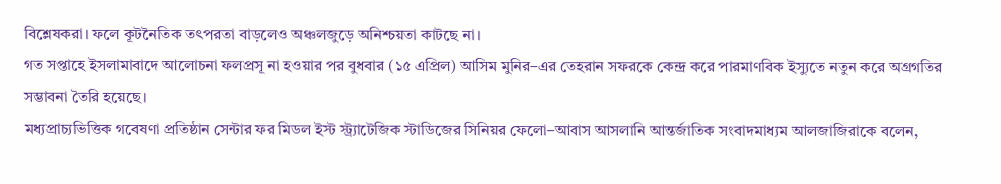বিশ্লেষকরা। ফলে কূটনৈতিক তৎপরতা বাড়লেও অঞ্চলজুড়ে অনিশ্চয়তা কাটছে না।
গত সপ্তাহে ইসলামাবাদে আলোচনা ফলপ্রসূ না হওয়ার পর বুধবার (১৫ এপ্রিল) আসিম মুনির–এর তেহরান সফরকে কেন্দ্র করে পারমাণবিক ইস্যুতে নতুন করে অগ্রগতির সম্ভাবনা তৈরি হয়েছে।
মধ্যপ্রাচ্যভিত্তিক গবেষণা প্রতিষ্ঠান সেন্টার ফর মিডল ইস্ট স্ট্র্যাটেজিক স্টাডিজের সিনিয়র ফেলো–আবাস আসলানি আন্তর্জাতিক সংবাদমাধ্যম আলজাজিরাকে বলেন,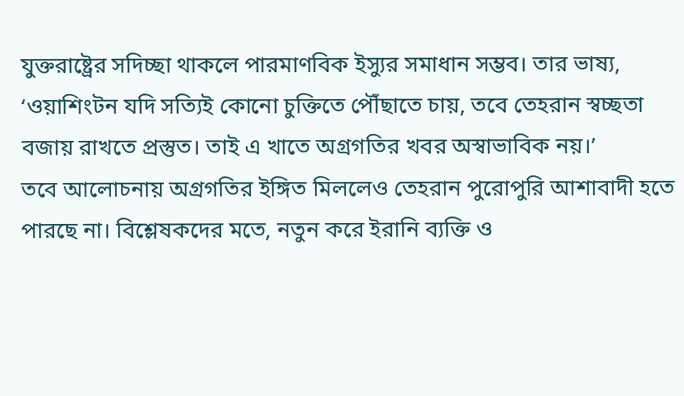যুক্তরাষ্ট্রের সদিচ্ছা থাকলে পারমাণবিক ইস্যুর সমাধান সম্ভব। তার ভাষ্য, ‘ওয়াশিংটন যদি সত্যিই কোনো চুক্তিতে পৌঁছাতে চায়, তবে তেহরান স্বচ্ছতা বজায় রাখতে প্রস্তুত। তাই এ খাতে অগ্রগতির খবর অস্বাভাবিক নয়।’
তবে আলোচনায় অগ্রগতির ইঙ্গিত মিললেও তেহরান পুরোপুরি আশাবাদী হতে পারছে না। বিশ্লেষকদের মতে, নতুন করে ইরানি ব্যক্তি ও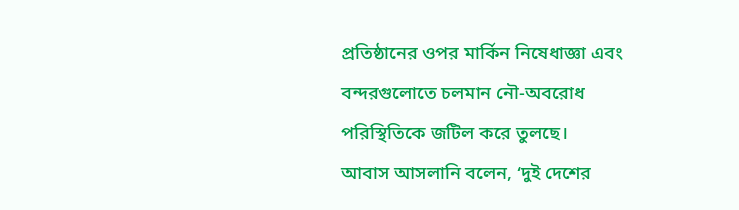প্রতিষ্ঠানের ওপর মার্কিন নিষেধাজ্ঞা এবং বন্দরগুলোতে চলমান নৌ-অবরোধ পরিস্থিতিকে জটিল করে তুলছে।
আবাস আসলানি বলেন, ‘দুই দেশের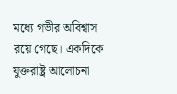মধ্যে গভীর অবিশ্বাস রয়ে গেছে। একদিকে যুক্তরাষ্ট্র আলোচনা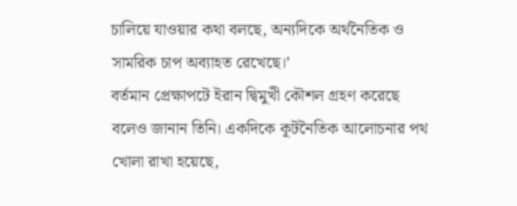চালিয়ে যাওয়ার কথা বলছে, অন্যদিকে অর্থনৈতিক ও সামরিক চাপ অব্যাহত রেখেছে।’
বর্তমান প্রেক্ষাপটে ইরান দ্বিমুখী কৌশল গ্রহণ করেছে বলেও জানান তিনি। একদিকে কূটনৈতিক আলোচনার পথ খোলা রাখা হয়েছে,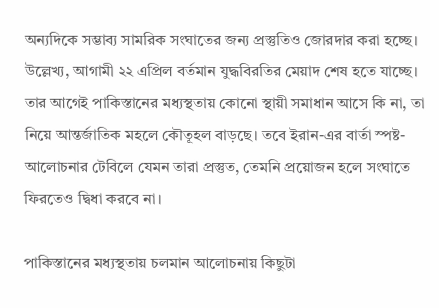অন্যদিকে সম্ভাব্য সামরিক সংঘাতের জন্য প্রস্তুতিও জোরদার করা হচ্ছে।
উল্লেখ্য, আগামী ২২ এপ্রিল বর্তমান যুদ্ধবিরতির মেয়াদ শেষ হতে যাচ্ছে। তার আগেই পাকিস্তানের মধ্যস্থতায় কোনো স্থায়ী সমাধান আসে কি না, তা নিয়ে আন্তর্জাতিক মহলে কৌতূহল বাড়ছে। তবে ইরান-এর বার্তা স্পষ্ট-আলোচনার টেবিলে যেমন তারা প্রস্তুত, তেমনি প্রয়োজন হলে সংঘাতে ফিরতেও দ্বিধা করবে না।

পাকিস্তানের মধ্যস্থতায় চলমান আলোচনায় কিছুটা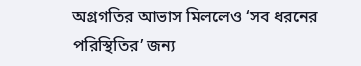অগ্রগতির আভাস মিললেও ‘সব ধরনের পরিস্থিতির’ জন্য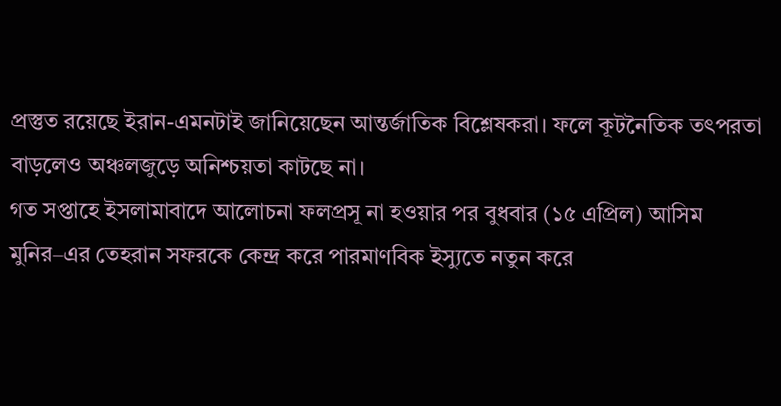প্রস্তুত রয়েছে ইরান-এমনটাই জানিয়েছেন আন্তর্জাতিক বিশ্লেষকরা। ফলে কূটনৈতিক তৎপরতা বাড়লেও অঞ্চলজুড়ে অনিশ্চয়তা কাটছে না।
গত সপ্তাহে ইসলামাবাদে আলোচনা ফলপ্রসূ না হওয়ার পর বুধবার (১৫ এপ্রিল) আসিম মুনির–এর তেহরান সফরকে কেন্দ্র করে পারমাণবিক ইস্যুতে নতুন করে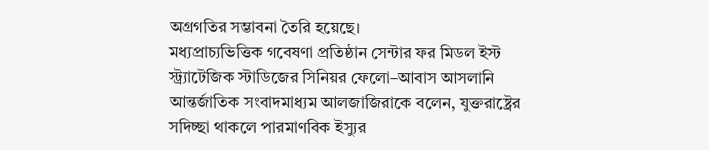অগ্রগতির সম্ভাবনা তৈরি হয়েছে।
মধ্যপ্রাচ্যভিত্তিক গবেষণা প্রতিষ্ঠান সেন্টার ফর মিডল ইস্ট স্ট্র্যাটেজিক স্টাডিজের সিনিয়র ফেলো–আবাস আসলানি আন্তর্জাতিক সংবাদমাধ্যম আলজাজিরাকে বলেন, যুক্তরাষ্ট্রের সদিচ্ছা থাকলে পারমাণবিক ইস্যুর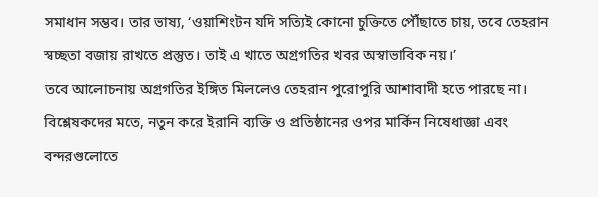সমাধান সম্ভব। তার ভাষ্য, ‘ওয়াশিংটন যদি সত্যিই কোনো চুক্তিতে পৌঁছাতে চায়, তবে তেহরান স্বচ্ছতা বজায় রাখতে প্রস্তুত। তাই এ খাতে অগ্রগতির খবর অস্বাভাবিক নয়।’
তবে আলোচনায় অগ্রগতির ইঙ্গিত মিললেও তেহরান পুরোপুরি আশাবাদী হতে পারছে না। বিশ্লেষকদের মতে, নতুন করে ইরানি ব্যক্তি ও প্রতিষ্ঠানের ওপর মার্কিন নিষেধাজ্ঞা এবং বন্দরগুলোতে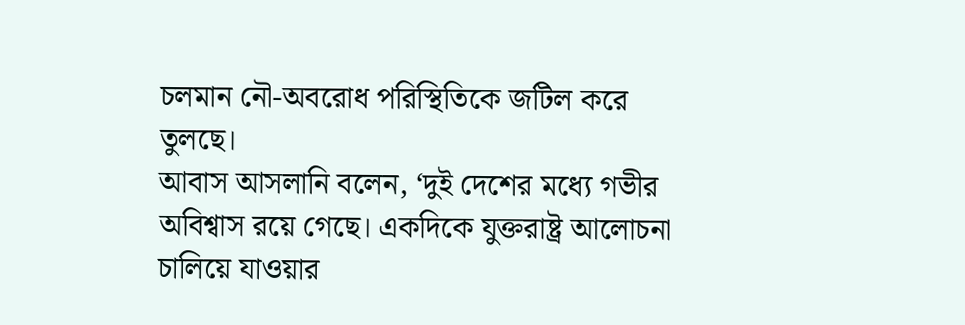চলমান নৌ-অবরোধ পরিস্থিতিকে জটিল করে তুলছে।
আবাস আসলানি বলেন, ‘দুই দেশের মধ্যে গভীর অবিশ্বাস রয়ে গেছে। একদিকে যুক্তরাষ্ট্র আলোচনা চালিয়ে যাওয়ার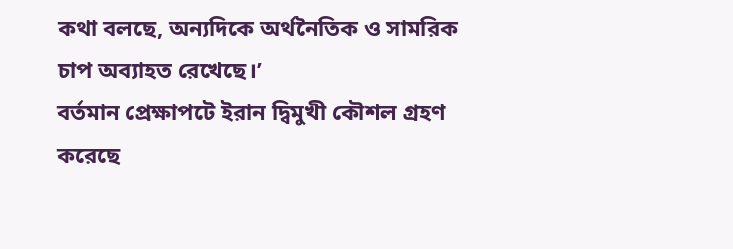কথা বলছে, অন্যদিকে অর্থনৈতিক ও সামরিক চাপ অব্যাহত রেখেছে।’
বর্তমান প্রেক্ষাপটে ইরান দ্বিমুখী কৌশল গ্রহণ করেছে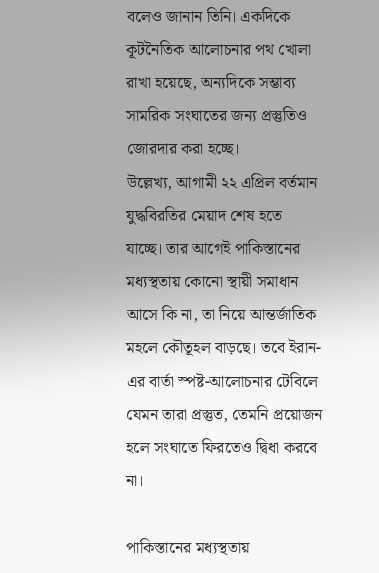বলেও জানান তিনি। একদিকে কূটনৈতিক আলোচনার পথ খোলা রাখা হয়েছে, অন্যদিকে সম্ভাব্য সামরিক সংঘাতের জন্য প্রস্তুতিও জোরদার করা হচ্ছে।
উল্লেখ্য, আগামী ২২ এপ্রিল বর্তমান যুদ্ধবিরতির মেয়াদ শেষ হতে যাচ্ছে। তার আগেই পাকিস্তানের মধ্যস্থতায় কোনো স্থায়ী সমাধান আসে কি না, তা নিয়ে আন্তর্জাতিক মহলে কৌতূহল বাড়ছে। তবে ইরান-এর বার্তা স্পষ্ট-আলোচনার টেবিলে যেমন তারা প্রস্তুত, তেমনি প্রয়োজন হলে সংঘাতে ফিরতেও দ্বিধা করবে না।

পাকিস্তানের মধ্যস্থতায়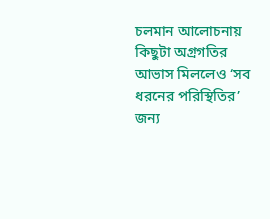চলমান আলোচনায় কিছুটা অগ্রগতির আভাস মিললেও ‘সব ধরনের পরিস্থিতির’ জন্য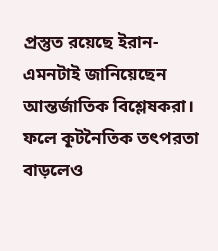প্রস্তুত রয়েছে ইরান-এমনটাই জানিয়েছেন আন্তর্জাতিক বিশ্লেষকরা। ফলে কূটনৈতিক তৎপরতা বাড়লেও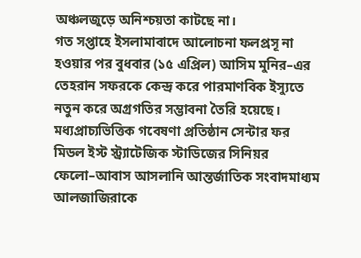অঞ্চলজুড়ে অনিশ্চয়তা কাটছে না।
গত সপ্তাহে ইসলামাবাদে আলোচনা ফলপ্রসূ না হওয়ার পর বুধবার (১৫ এপ্রিল) আসিম মুনির–এর তেহরান সফরকে কেন্দ্র করে পারমাণবিক ইস্যুতে নতুন করে অগ্রগতির সম্ভাবনা তৈরি হয়েছে।
মধ্যপ্রাচ্যভিত্তিক গবেষণা প্রতিষ্ঠান সেন্টার ফর মিডল ইস্ট স্ট্র্যাটেজিক স্টাডিজের সিনিয়র ফেলো–আবাস আসলানি আন্তর্জাতিক সংবাদমাধ্যম আলজাজিরাকে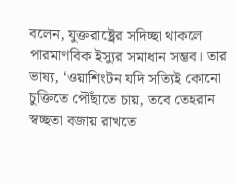বলেন, যুক্তরাষ্ট্রের সদিচ্ছা থাকলে পারমাণবিক ইস্যুর সমাধান সম্ভব। তার ভাষ্য, ‘ওয়াশিংটন যদি সত্যিই কোনো চুক্তিতে পৌঁছাতে চায়, তবে তেহরান স্বচ্ছতা বজায় রাখতে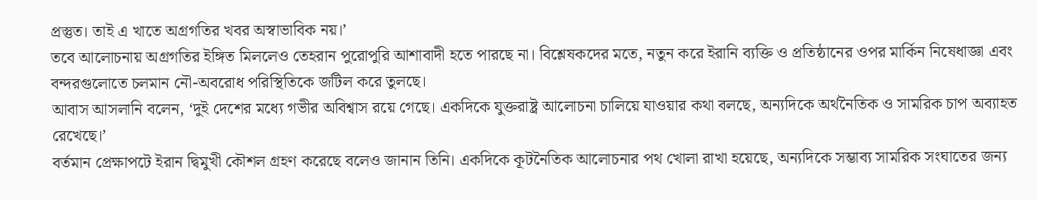প্রস্তুত। তাই এ খাতে অগ্রগতির খবর অস্বাভাবিক নয়।’
তবে আলোচনায় অগ্রগতির ইঙ্গিত মিললেও তেহরান পুরোপুরি আশাবাদী হতে পারছে না। বিশ্লেষকদের মতে, নতুন করে ইরানি ব্যক্তি ও প্রতিষ্ঠানের ওপর মার্কিন নিষেধাজ্ঞা এবং বন্দরগুলোতে চলমান নৌ-অবরোধ পরিস্থিতিকে জটিল করে তুলছে।
আবাস আসলানি বলেন, ‘দুই দেশের মধ্যে গভীর অবিশ্বাস রয়ে গেছে। একদিকে যুক্তরাষ্ট্র আলোচনা চালিয়ে যাওয়ার কথা বলছে, অন্যদিকে অর্থনৈতিক ও সামরিক চাপ অব্যাহত রেখেছে।’
বর্তমান প্রেক্ষাপটে ইরান দ্বিমুখী কৌশল গ্রহণ করেছে বলেও জানান তিনি। একদিকে কূটনৈতিক আলোচনার পথ খোলা রাখা হয়েছে, অন্যদিকে সম্ভাব্য সামরিক সংঘাতের জন্য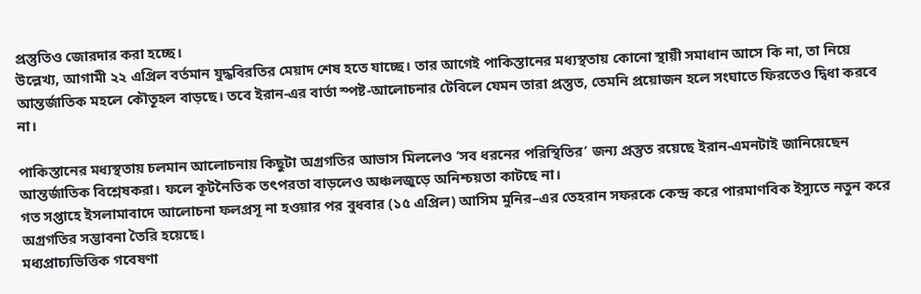প্রস্তুতিও জোরদার করা হচ্ছে।
উল্লেখ্য, আগামী ২২ এপ্রিল বর্তমান যুদ্ধবিরতির মেয়াদ শেষ হতে যাচ্ছে। তার আগেই পাকিস্তানের মধ্যস্থতায় কোনো স্থায়ী সমাধান আসে কি না, তা নিয়ে আন্তর্জাতিক মহলে কৌতূহল বাড়ছে। তবে ইরান-এর বার্তা স্পষ্ট-আলোচনার টেবিলে যেমন তারা প্রস্তুত, তেমনি প্রয়োজন হলে সংঘাতে ফিরতেও দ্বিধা করবে না।

পাকিস্তানের মধ্যস্থতায় চলমান আলোচনায় কিছুটা অগ্রগতির আভাস মিললেও ‘সব ধরনের পরিস্থিতির’ জন্য প্রস্তুত রয়েছে ইরান-এমনটাই জানিয়েছেন আন্তর্জাতিক বিশ্লেষকরা। ফলে কূটনৈতিক তৎপরতা বাড়লেও অঞ্চলজুড়ে অনিশ্চয়তা কাটছে না।
গত সপ্তাহে ইসলামাবাদে আলোচনা ফলপ্রসূ না হওয়ার পর বুধবার (১৫ এপ্রিল) আসিম মুনির–এর তেহরান সফরকে কেন্দ্র করে পারমাণবিক ইস্যুতে নতুন করে অগ্রগতির সম্ভাবনা তৈরি হয়েছে।
মধ্যপ্রাচ্যভিত্তিক গবেষণা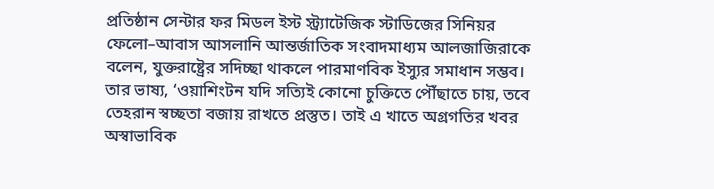প্রতিষ্ঠান সেন্টার ফর মিডল ইস্ট স্ট্র্যাটেজিক স্টাডিজের সিনিয়র ফেলো–আবাস আসলানি আন্তর্জাতিক সংবাদমাধ্যম আলজাজিরাকে বলেন, যুক্তরাষ্ট্রের সদিচ্ছা থাকলে পারমাণবিক ইস্যুর সমাধান সম্ভব। তার ভাষ্য, ‘ওয়াশিংটন যদি সত্যিই কোনো চুক্তিতে পৌঁছাতে চায়, তবে তেহরান স্বচ্ছতা বজায় রাখতে প্রস্তুত। তাই এ খাতে অগ্রগতির খবর অস্বাভাবিক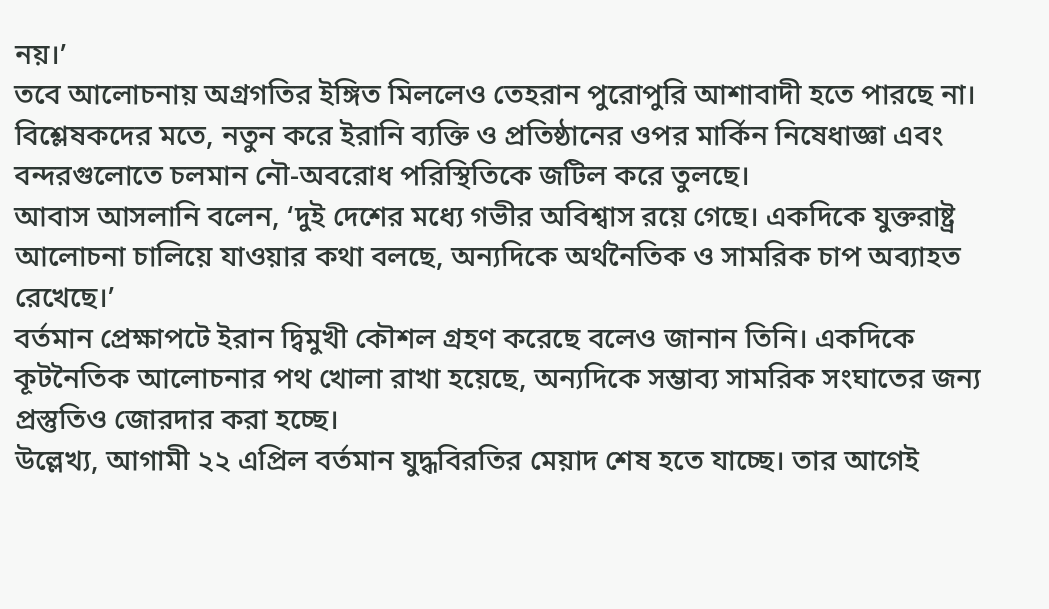নয়।’
তবে আলোচনায় অগ্রগতির ইঙ্গিত মিললেও তেহরান পুরোপুরি আশাবাদী হতে পারছে না। বিশ্লেষকদের মতে, নতুন করে ইরানি ব্যক্তি ও প্রতিষ্ঠানের ওপর মার্কিন নিষেধাজ্ঞা এবং বন্দরগুলোতে চলমান নৌ-অবরোধ পরিস্থিতিকে জটিল করে তুলছে।
আবাস আসলানি বলেন, ‘দুই দেশের মধ্যে গভীর অবিশ্বাস রয়ে গেছে। একদিকে যুক্তরাষ্ট্র আলোচনা চালিয়ে যাওয়ার কথা বলছে, অন্যদিকে অর্থনৈতিক ও সামরিক চাপ অব্যাহত রেখেছে।’
বর্তমান প্রেক্ষাপটে ইরান দ্বিমুখী কৌশল গ্রহণ করেছে বলেও জানান তিনি। একদিকে কূটনৈতিক আলোচনার পথ খোলা রাখা হয়েছে, অন্যদিকে সম্ভাব্য সামরিক সংঘাতের জন্য প্রস্তুতিও জোরদার করা হচ্ছে।
উল্লেখ্য, আগামী ২২ এপ্রিল বর্তমান যুদ্ধবিরতির মেয়াদ শেষ হতে যাচ্ছে। তার আগেই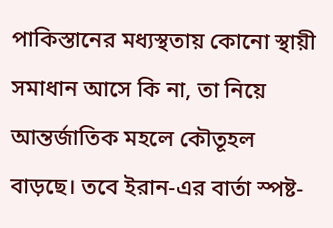পাকিস্তানের মধ্যস্থতায় কোনো স্থায়ী সমাধান আসে কি না, তা নিয়ে আন্তর্জাতিক মহলে কৌতূহল বাড়ছে। তবে ইরান-এর বার্তা স্পষ্ট-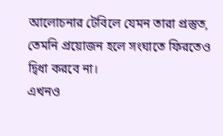আলোচনার টেবিলে যেমন তারা প্রস্তুত, তেমনি প্রয়োজন হলে সংঘাতে ফিরতেও দ্বিধা করবে না।
এখনও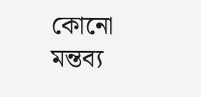কোনো মন্তব্য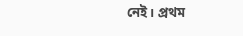নেই। প্রথম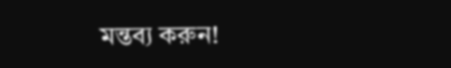মন্তব্য করুন!